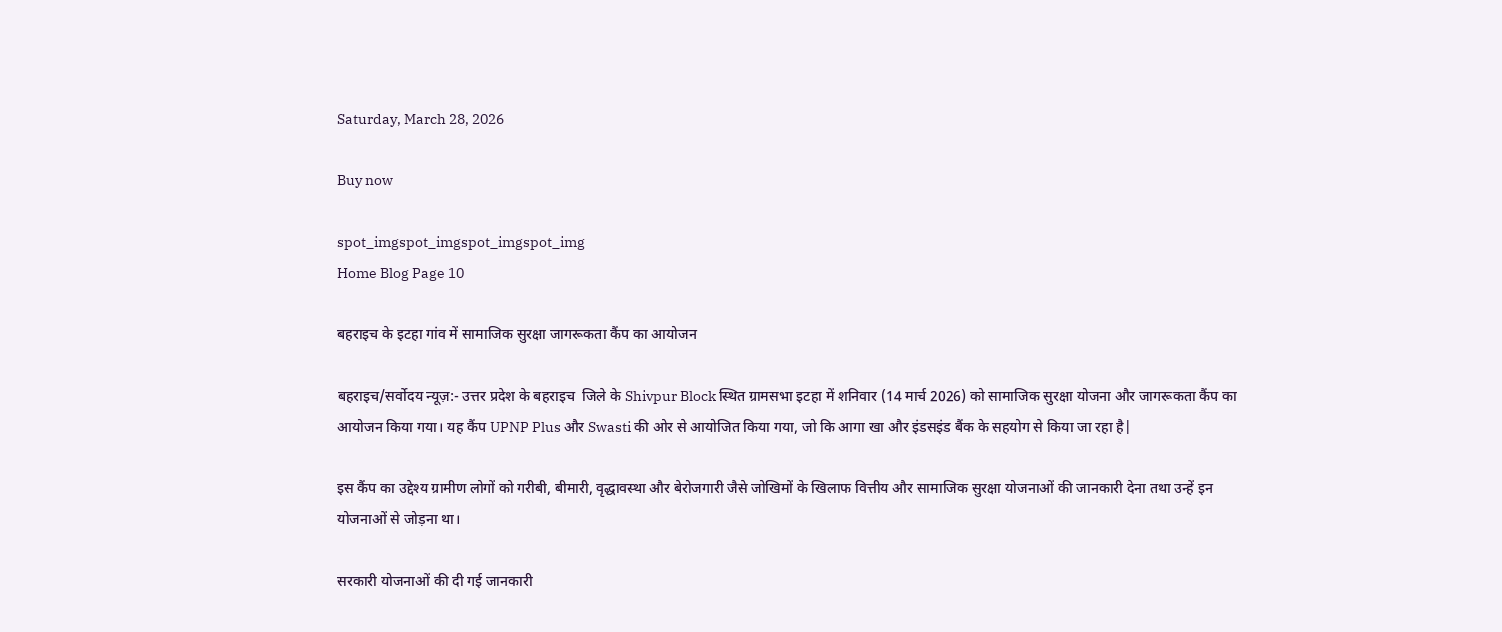Saturday, March 28, 2026

Buy now

spot_imgspot_imgspot_imgspot_img
Home Blog Page 10

बहराइच के इटहा गांव में सामाजिक सुरक्षा जागरूकता कैंप का आयोजन

बहराइच/सर्वोदय न्यूज़:- उत्तर प्रदेश के बहराइच  जिले के Shivpur Block स्थित ग्रामसभा इटहा में शनिवार (14 मार्च 2026) को सामाजिक सुरक्षा योजना और जागरूकता कैंप का आयोजन किया गया। यह कैंप UPNP Plus और Swasti की ओर से आयोजित किया गया, जो कि आगा खा और इंडसइंड बैंक के सहयोग से किया जा रहा है|

इस कैंप का उद्देश्य ग्रामीण लोगों को गरीबी, बीमारी, वृद्धावस्था और बेरोजगारी जैसे जोखिमों के खिलाफ वित्तीय और सामाजिक सुरक्षा योजनाओं की जानकारी देना तथा उन्हें इन योजनाओं से जोड़ना था।

सरकारी योजनाओं की दी गई जानकारी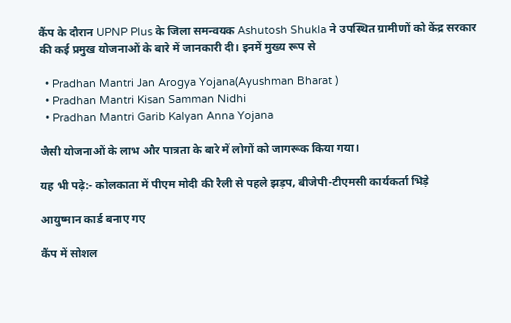कैंप के दौरान UPNP Plus के जिला समन्वयक Ashutosh Shukla ने उपस्थित ग्रामीणों को केंद्र सरकार की कई प्रमुख योजनाओं के बारे में जानकारी दी। इनमें मुख्य रूप से

  • Pradhan Mantri Jan Arogya Yojana(Ayushman Bharat )
  • Pradhan Mantri Kisan Samman Nidhi
  • Pradhan Mantri Garib Kalyan Anna Yojana

जैसी योजनाओं के लाभ और पात्रता के बारे में लोगों को जागरूक किया गया।

यह भी पढ़े:- कोलकाता में पीएम मोदी की रैली से पहले झड़प, बीजेपी-टीएमसी कार्यकर्ता भिड़े

आयुष्मान कार्ड बनाए गए

कैंप में सोशल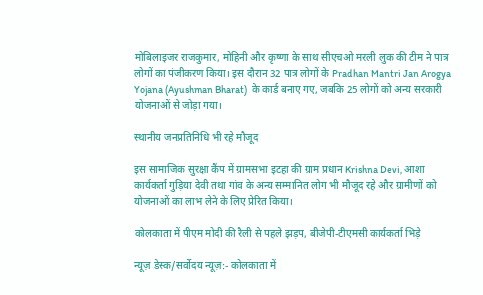मोबिलाइजर राजकुमार, मोहिनी और कृष्णा के साथ सीएचओ मरली लुक की टीम ने पात्र लोगों का पंजीकरण किया। इस दौरान 32 पात्र लोगों के Pradhan Mantri Jan Arogya Yojana (Ayushman Bharat)  के कार्ड बनाए गए, जबकि 25 लोगों को अन्य सरकारी योजनाओं से जोड़ा गया।

स्थानीय जनप्रतिनिधि भी रहे मौजूद

इस सामाजिक सुरक्षा कैंप में ग्रामसभा इटहा की ग्राम प्रधान Krishna Devi, आशा कार्यकर्ता गुड़िया देवी तथा गांव के अन्य सम्मानित लोग भी मौजूद रहे और ग्रामीणों को योजनाओं का लाभ लेने के लिए प्रेरित किया।

कोलकाता में पीएम मोदी की रैली से पहले झड़प, बीजेपी-टीएमसी कार्यकर्ता भिड़े

न्यूज़ डेस्क/सर्वोदय न्यूज़:- कोलकाता में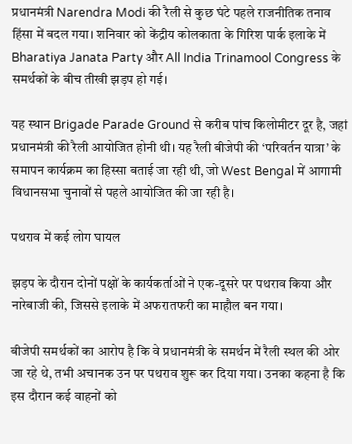प्रधानमंत्री Narendra Modi की रैली से कुछ घंटे पहले राजनीतिक तनाव हिंसा में बदल गया। शनिवार को केंद्रीय कोलकाता के गिरिश पार्क इलाके में Bharatiya Janata Party और All India Trinamool Congress के समर्थकों के बीच तीखी झड़प हो गई।

यह स्थान Brigade Parade Ground से करीब पांच किलोमीटर दूर है, जहां प्रधानमंत्री की रैली आयोजित होनी थी। यह रैली बीजेपी की ‘परिवर्तन यात्रा’ के समापन कार्यक्रम का हिस्सा बताई जा रही थी, जो West Bengal में आगामी विधानसभा चुनावों से पहले आयोजित की जा रही है।

पथराव में कई लोग घायल

झड़प के दौरान दोनों पक्षों के कार्यकर्ताओं ने एक-दूसरे पर पथराव किया और नारेबाजी की, जिससे इलाके में अफरातफरी का माहौल बन गया।

बीजेपी समर्थकों का आरोप है कि वे प्रधानमंत्री के समर्थन में रैली स्थल की ओर जा रहे थे, तभी अचानक उन पर पथराव शुरू कर दिया गया। उनका कहना है कि इस दौरान कई वाहनों को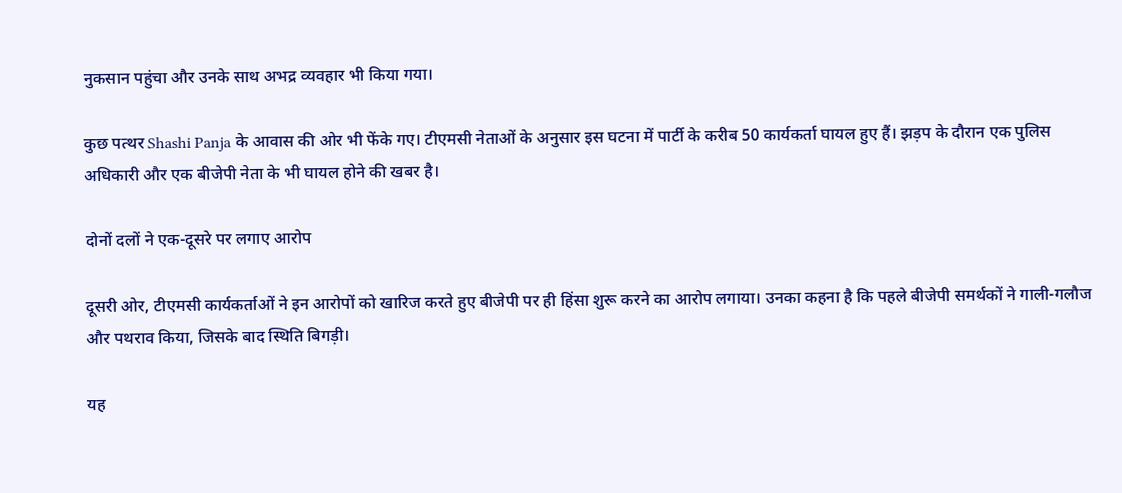नुकसान पहुंचा और उनके साथ अभद्र व्यवहार भी किया गया।

कुछ पत्थर Shashi Panja के आवास की ओर भी फेंके गए। टीएमसी नेताओं के अनुसार इस घटना में पार्टी के करीब 50 कार्यकर्ता घायल हुए हैं। झड़प के दौरान एक पुलिस अधिकारी और एक बीजेपी नेता के भी घायल होने की खबर है।

दोनों दलों ने एक-दूसरे पर लगाए आरोप

दूसरी ओर, टीएमसी कार्यकर्ताओं ने इन आरोपों को खारिज करते हुए बीजेपी पर ही हिंसा शुरू करने का आरोप लगाया। उनका कहना है कि पहले बीजेपी समर्थकों ने गाली-गलौज और पथराव किया, जिसके बाद स्थिति बिगड़ी।

यह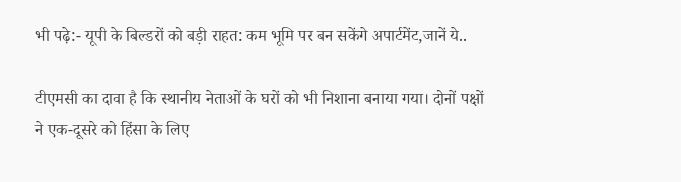भी पढ़े:- यूपी के बिल्डरों को बड़ी राहत: कम भूमि पर बन सकेंगे अपार्टमेंट,जानें ये..

टीएमसी का दावा है कि स्थानीय नेताओं के घरों को भी निशाना बनाया गया। दोनों पक्षों ने एक-दूसरे को हिंसा के लिए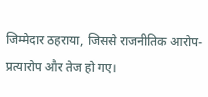जिम्मेदार ठहराया, जिससे राजनीतिक आरोप-प्रत्यारोप और तेज हो गए।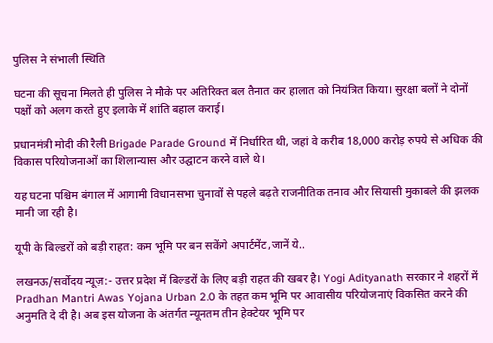पुलिस ने संभाली स्थिति

घटना की सूचना मिलते ही पुलिस ने मौके पर अतिरिक्त बल तैनात कर हालात को नियंत्रित किया। सुरक्षा बलों ने दोनों पक्षों को अलग करते हुए इलाके में शांति बहाल कराई।

प्रधानमंत्री मोदी की रैली Brigade Parade Ground में निर्धारित थी, जहां वे करीब 18,000 करोड़ रुपये से अधिक की विकास परियोजनाओं का शिलान्यास और उद्घाटन करने वाले थे।

यह घटना पश्चिम बंगाल में आगामी विधानसभा चुनावों से पहले बढ़ते राजनीतिक तनाव और सियासी मुकाबले की झलक मानी जा रही है।

यूपी के बिल्डरों को बड़ी राहत: कम भूमि पर बन सकेंगे अपार्टमेंट,जानें ये..

लखनऊ/सर्वोदय न्यूज़:- उत्तर प्रदेश में बिल्डरों के लिए बड़ी राहत की खबर है। Yogi Adityanath सरकार ने शहरों में Pradhan Mantri Awas Yojana Urban 2.0 के तहत कम भूमि पर आवासीय परियोजनाएं विकसित करने की अनुमति दे दी है। अब इस योजना के अंतर्गत न्यूनतम तीन हेक्टेयर भूमि पर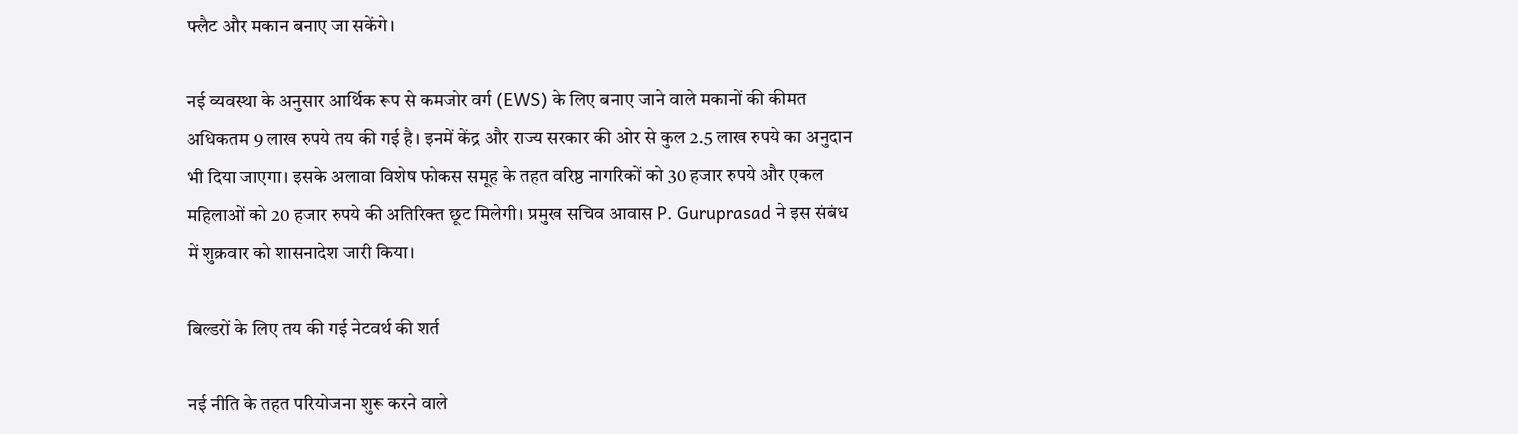फ्लैट और मकान बनाए जा सकेंगे।

नई व्यवस्था के अनुसार आर्थिक रूप से कमजोर वर्ग (EWS) के लिए बनाए जाने वाले मकानों की कीमत अधिकतम 9 लाख रुपये तय की गई है। इनमें केंद्र और राज्य सरकार की ओर से कुल 2.5 लाख रुपये का अनुदान भी दिया जाएगा। इसके अलावा विशेष फोकस समूह के तहत वरिष्ठ नागरिकों को 30 हजार रुपये और एकल महिलाओं को 20 हजार रुपये की अतिरिक्त छूट मिलेगी। प्रमुख सचिव आवास P. Guruprasad ने इस संबंध में शुक्रवार को शासनादेश जारी किया।

बिल्डरों के लिए तय की गई नेटवर्थ की शर्त

नई नीति के तहत परियोजना शुरू करने वाले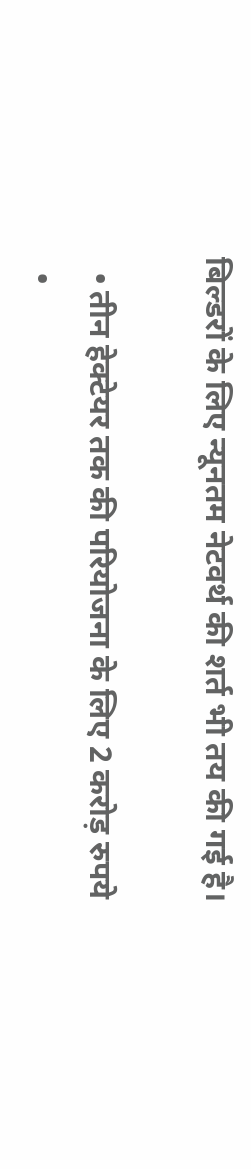बिल्डरों के लिए न्यूनतम नेटवर्थ की शर्त भी तय की गई है।

  • तीन हेक्टेयर तक की परियोजना के लिए 2 करोड़ रुपये
  •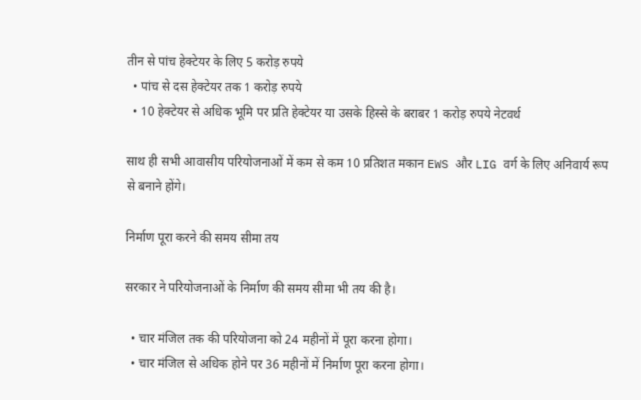तीन से पांच हेक्टेयर के लिए 5 करोड़ रुपये
  • पांच से दस हेक्टेयर तक 1 करोड़ रुपये
  • 10 हेक्टेयर से अधिक भूमि पर प्रति हेक्टेयर या उसके हिस्से के बराबर 1 करोड़ रुपये नेटवर्थ

साथ ही सभी आवासीय परियोजनाओं में कम से कम 10 प्रतिशत मकान EWS और LIG वर्ग के लिए अनिवार्य रूप से बनाने होंगे।

निर्माण पूरा करने की समय सीमा तय

सरकार ने परियोजनाओं के निर्माण की समय सीमा भी तय की है।

  • चार मंजिल तक की परियोजना को 24 महीनों में पूरा करना होगा।
  • चार मंजिल से अधिक होने पर 36 महीनों में निर्माण पूरा करना होगा।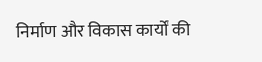निर्माण और विकास कार्यों की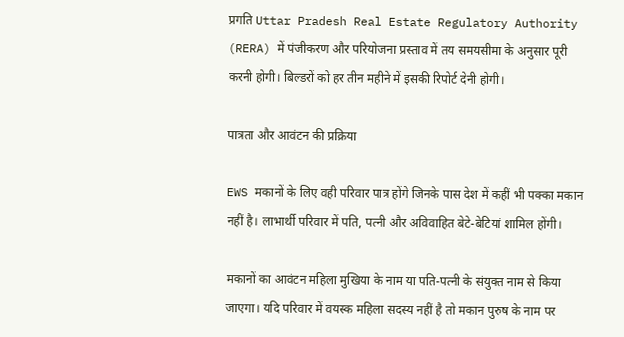प्रगति Uttar Pradesh Real Estate Regulatory Authority (RERA) में पंजीकरण और परियोजना प्रस्ताव में तय समयसीमा के अनुसार पूरी करनी होगी। बिल्डरों को हर तीन महीने में इसकी रिपोर्ट देनी होगी।

पात्रता और आवंटन की प्रक्रिया

EWS मकानों के लिए वही परिवार पात्र होंगे जिनके पास देश में कहीं भी पक्का मकान नहीं है। लाभार्थी परिवार में पति, पत्नी और अविवाहित बेटे-बेटियां शामिल होंगी।

मकानों का आवंटन महिला मुखिया के नाम या पति-पत्नी के संयुक्त नाम से किया जाएगा। यदि परिवार में वयस्क महिला सदस्य नहीं है तो मकान पुरुष के नाम पर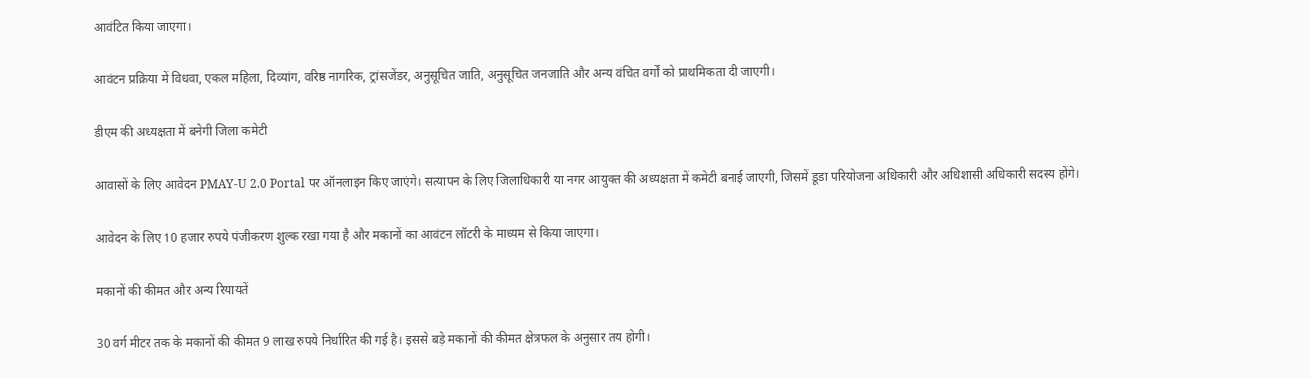आवंटित किया जाएगा।

आवंटन प्रक्रिया में विधवा, एकल महिला, दिव्यांग, वरिष्ठ नागरिक, ट्रांसजेंडर, अनुसूचित जाति, अनुसूचित जनजाति और अन्य वंचित वर्गों को प्राथमिकता दी जाएगी।

डीएम की अध्यक्षता में बनेगी जिला कमेटी

आवासों के लिए आवेदन PMAY-U 2.0 Portal पर ऑनलाइन किए जाएंगे। सत्यापन के लिए जिलाधिकारी या नगर आयुक्त की अध्यक्षता में कमेटी बनाई जाएगी, जिसमें डूडा परियोजना अधिकारी और अधिशासी अधिकारी सदस्य होंगे।

आवेदन के लिए 10 हजार रुपये पंजीकरण शुल्क रखा गया है और मकानों का आवंटन लॉटरी के माध्यम से किया जाएगा।

मकानों की कीमत और अन्य रियायतें

30 वर्ग मीटर तक के मकानों की कीमत 9 लाख रुपये निर्धारित की गई है। इससे बड़े मकानों की कीमत क्षेत्रफल के अनुसार तय होगी।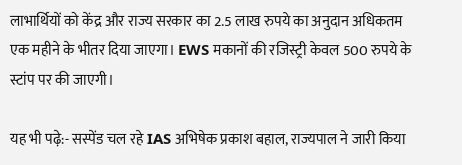लाभार्थियों को केंद्र और राज्य सरकार का 2.5 लाख रुपये का अनुदान अधिकतम एक महीने के भीतर दिया जाएगा। EWS मकानों की रजिस्ट्री केवल 500 रुपये के स्टांप पर की जाएगी।

यह भी पढ़े:- सस्पेंड चल रहे IAS अभिषेक प्रकाश बहाल, राज्यपाल ने जारी किया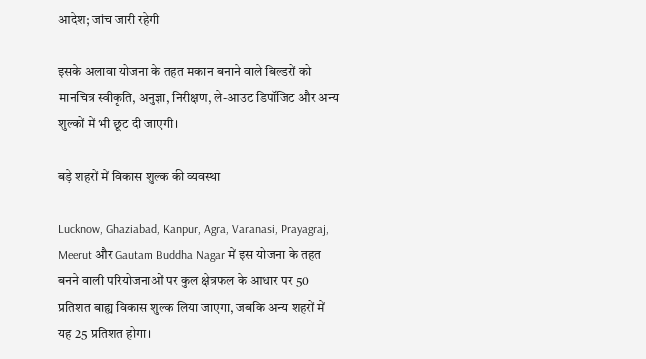आदेश; जांच जारी रहेगी

इसके अलावा योजना के तहत मकान बनाने वाले बिल्डरों को मानचित्र स्वीकृति, अनुज्ञा, निरीक्षण, ले-आउट डिपॉजिट और अन्य शुल्कों में भी छूट दी जाएगी।

बड़े शहरों में विकास शुल्क की व्यवस्था

Lucknow, Ghaziabad, Kanpur, Agra, Varanasi, Prayagraj, Meerut और Gautam Buddha Nagar में इस योजना के तहत बनने वाली परियोजनाओं पर कुल क्षेत्रफल के आधार पर 50 प्रतिशत बाह्य विकास शुल्क लिया जाएगा, जबकि अन्य शहरों में यह 25 प्रतिशत होगा।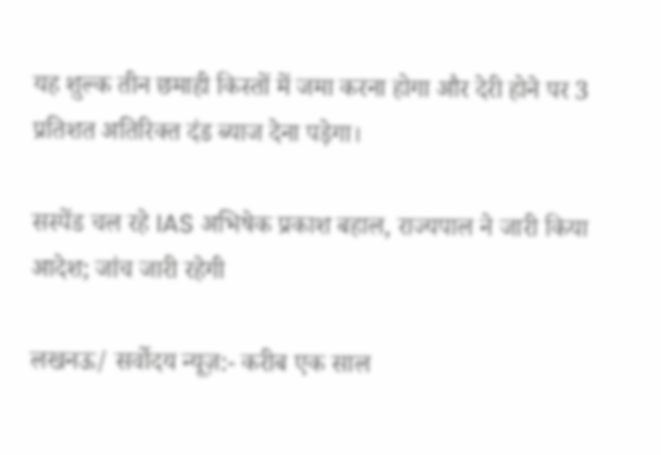यह शुल्क तीन छमाही किस्तों में जमा करना होगा और देरी होने पर 3 प्रतिशत अतिरिक्त दंड ब्याज देना पड़ेगा।

सस्पेंड चल रहे IAS अभिषेक प्रकाश बहाल, राज्यपाल ने जारी किया आदेश; जांच जारी रहेगी

लखनऊ/ सर्वोदय न्यूज़:- करीब एक साल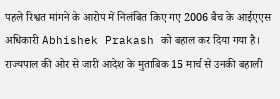पहले रिश्वत मांगने के आरोप में निलंबित किए गए 2006 बैच के आईएएस अधिकारी Abhishek Prakash को बहाल कर दिया गया है। राज्यपाल की ओर से जारी आदेश के मुताबिक 15 मार्च से उनकी बहाली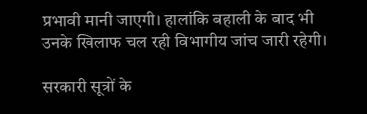प्रभावी मानी जाएगी। हालांकि बहाली के बाद भी उनके खिलाफ चल रही विभागीय जांच जारी रहेगी।

सरकारी सूत्रों के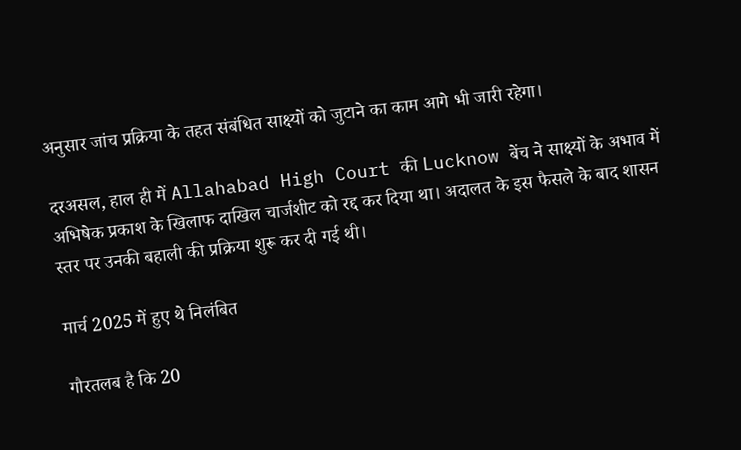अनुसार जांच प्रक्रिया के तहत संबंधित साक्ष्यों को जुटाने का काम आगे भी जारी रहेगा।

दरअसल, हाल ही में Allahabad High Court की Lucknow बेंच ने साक्ष्यों के अभाव में अभिषेक प्रकाश के खिलाफ दाखिल चार्जशीट को रद्द कर दिया था। अदालत के इस फैसले के बाद शासन स्तर पर उनकी बहाली की प्रक्रिया शुरू कर दी गई थी।

मार्च 2025 में हुए थे निलंबित

गौरतलब है कि 20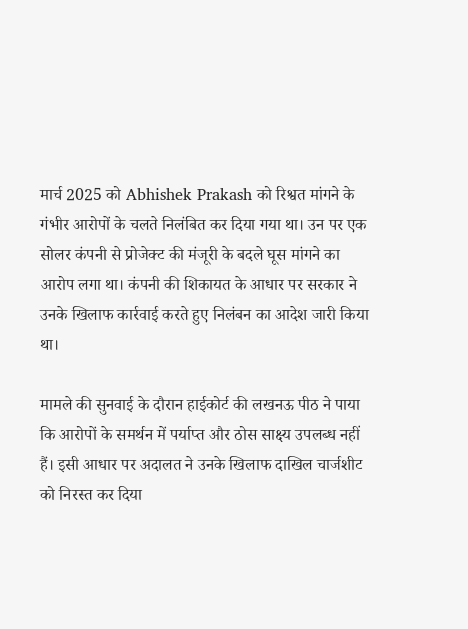मार्च 2025 को Abhishek Prakash को रिश्वत मांगने के गंभीर आरोपों के चलते निलंबित कर दिया गया था। उन पर एक सोलर कंपनी से प्रोजेक्ट की मंजूरी के बदले घूस मांगने का आरोप लगा था। कंपनी की शिकायत के आधार पर सरकार ने उनके खिलाफ कार्रवाई करते हुए निलंबन का आदेश जारी किया था।

मामले की सुनवाई के दौरान हाईकोर्ट की लखनऊ पीठ ने पाया कि आरोपों के समर्थन में पर्याप्त और ठोस साक्ष्य उपलब्ध नहीं हैं। इसी आधार पर अदालत ने उनके खिलाफ दाखिल चार्जशीट को निरस्त कर दिया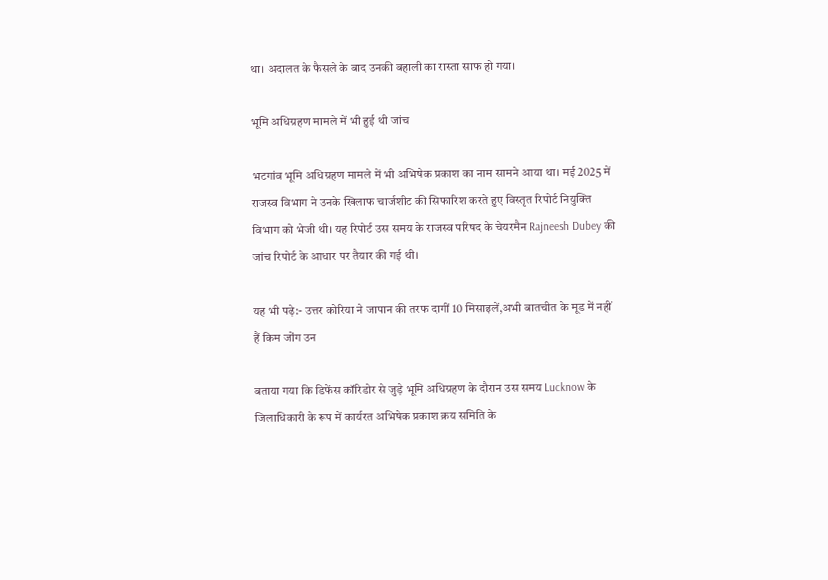था। अदालत के फैसले के बाद उनकी बहाली का रास्ता साफ हो गया।

भूमि अधिग्रहण मामले में भी हुई थी जांच

भटगांव भूमि अधिग्रहण मामले में भी अभिषेक प्रकाश का नाम सामने आया था। मई 2025 में राजस्व विभाग ने उनके खिलाफ चार्जशीट की सिफारिश करते हुए विस्तृत रिपोर्ट नियुक्ति विभाग को भेजी थी। यह रिपोर्ट उस समय के राजस्व परिषद के चेयरमैन Rajneesh Dubey की जांच रिपोर्ट के आधार पर तैयार की गई थी।

यह भी पढ़े:- उत्तर कोरिया ने जापान की तरफ दागीं 10 मिसाइलें,अभी बातचीत के मूड में नहीं हैं किम जोंग उन

बताया गया कि डिफेंस कॉरिडोर से जुड़े भूमि अधिग्रहण के दौरान उस समय Lucknow के जिलाधिकारी के रूप में कार्यरत अभिषेक प्रकाश क्रय समिति के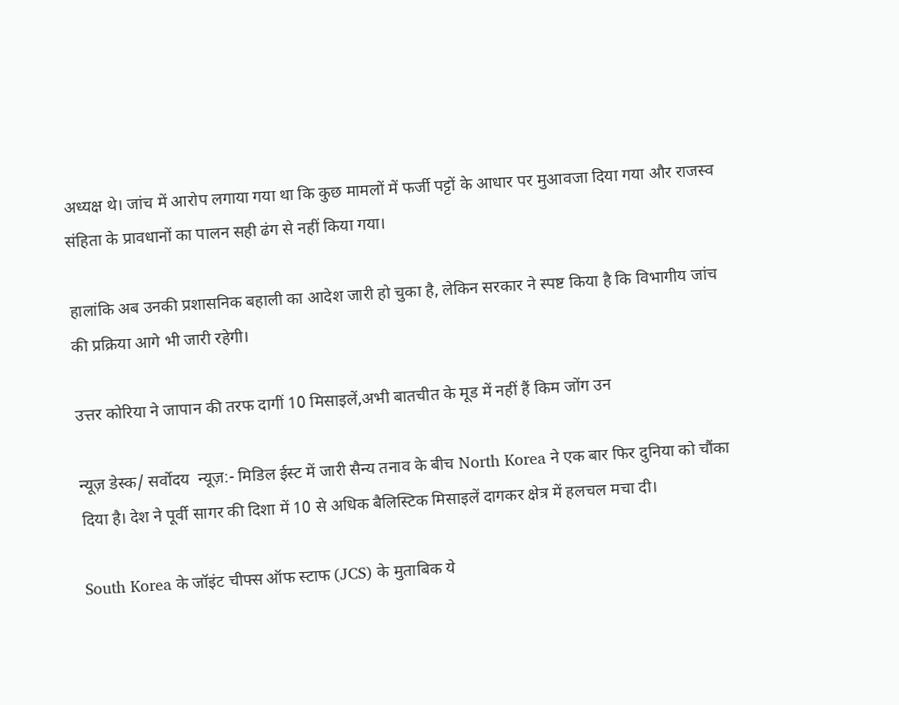अध्यक्ष थे। जांच में आरोप लगाया गया था कि कुछ मामलों में फर्जी पट्टों के आधार पर मुआवजा दिया गया और राजस्व संहिता के प्रावधानों का पालन सही ढंग से नहीं किया गया।

हालांकि अब उनकी प्रशासनिक बहाली का आदेश जारी हो चुका है, लेकिन सरकार ने स्पष्ट किया है कि विभागीय जांच की प्रक्रिया आगे भी जारी रहेगी।

उत्तर कोरिया ने जापान की तरफ दागीं 10 मिसाइलें,अभी बातचीत के मूड में नहीं हैं किम जोंग उन

न्यूज़ डेस्क/ सर्वोदय  न्यूज़:- मिडिल ईस्ट में जारी सैन्य तनाव के बीच North Korea ने एक बार फिर दुनिया को चौंका दिया है। देश ने पूर्वी सागर की दिशा में 10 से अधिक बैलिस्टिक मिसाइलें दागकर क्षेत्र में हलचल मचा दी।

South Korea के जॉइंट चीफ्स ऑफ स्टाफ (JCS) के मुताबिक ये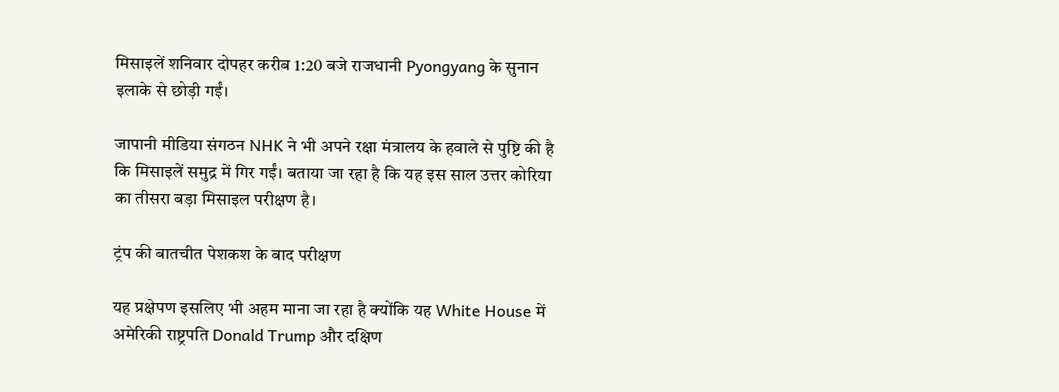मिसाइलें शनिवार दोपहर करीब 1:20 बजे राजधानी Pyongyang के सुनान इलाके से छोड़ी गईं।

जापानी मीडिया संगठन NHK ने भी अपने रक्षा मंत्रालय के हवाले से पुष्टि की है कि मिसाइलें समुद्र में गिर गईं। बताया जा रहा है कि यह इस साल उत्तर कोरिया का तीसरा बड़ा मिसाइल परीक्षण है।

ट्रंप की बातचीत पेशकश के बाद परीक्षण

यह प्रक्षेपण इसलिए भी अहम माना जा रहा है क्योंकि यह White House में अमेरिकी राष्ट्रपति Donald Trump और दक्षिण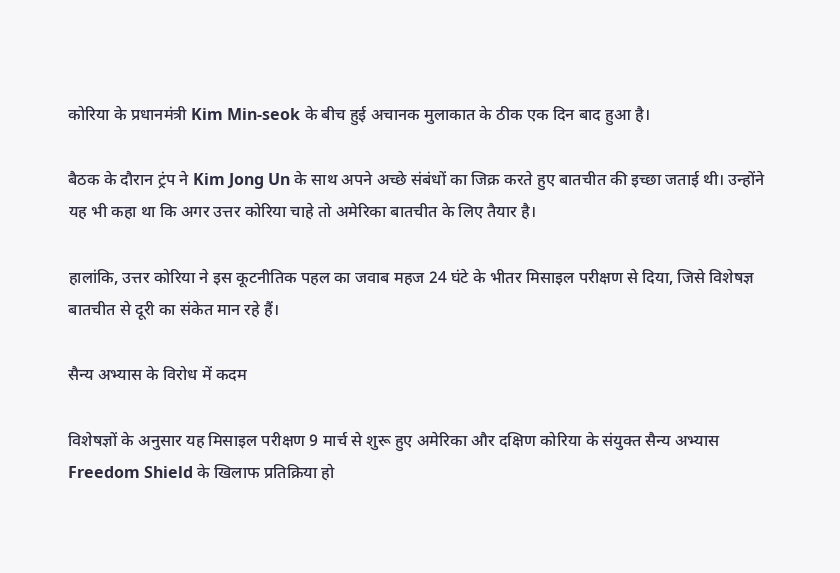कोरिया के प्रधानमंत्री Kim Min-seok के बीच हुई अचानक मुलाकात के ठीक एक दिन बाद हुआ है।

बैठक के दौरान ट्रंप ने Kim Jong Un के साथ अपने अच्छे संबंधों का जिक्र करते हुए बातचीत की इच्छा जताई थी। उन्होंने यह भी कहा था कि अगर उत्तर कोरिया चाहे तो अमेरिका बातचीत के लिए तैयार है।

हालांकि, उत्तर कोरिया ने इस कूटनीतिक पहल का जवाब महज 24 घंटे के भीतर मिसाइल परीक्षण से दिया, जिसे विशेषज्ञ बातचीत से दूरी का संकेत मान रहे हैं।

सैन्य अभ्यास के विरोध में कदम

विशेषज्ञों के अनुसार यह मिसाइल परीक्षण 9 मार्च से शुरू हुए अमेरिका और दक्षिण कोरिया के संयुक्त सैन्य अभ्यास Freedom Shield के खिलाफ प्रतिक्रिया हो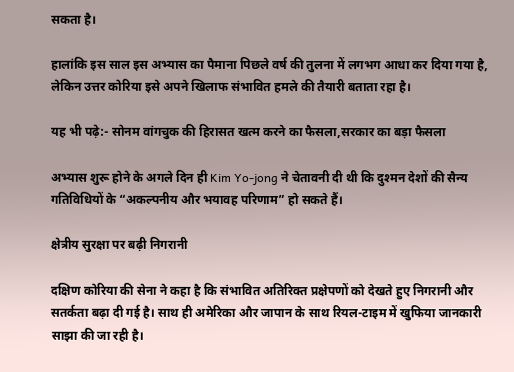सकता है।

हालांकि इस साल इस अभ्यास का पैमाना पिछले वर्ष की तुलना में लगभग आधा कर दिया गया है, लेकिन उत्तर कोरिया इसे अपने खिलाफ संभावित हमले की तैयारी बताता रहा है।

यह भी पढ़े:- सोनम वांगचुक की हिरासत खत्म करने का फैसला,सरकार का बड़ा फैसला

अभ्यास शुरू होने के अगले दिन ही Kim Yo-jong ने चेतावनी दी थी कि दुश्मन देशों की सैन्य गतिविधियों के “अकल्पनीय और भयावह परिणाम” हो सकते हैं।

क्षेत्रीय सुरक्षा पर बढ़ी निगरानी

दक्षिण कोरिया की सेना ने कहा है कि संभावित अतिरिक्त प्रक्षेपणों को देखते हुए निगरानी और सतर्कता बढ़ा दी गई है। साथ ही अमेरिका और जापान के साथ रियल-टाइम में खुफिया जानकारी साझा की जा रही है।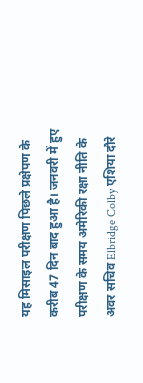यह मिसाइल परीक्षण पिछले प्रक्षेपण के करीब 47 दिन बाद हुआ है। जनवरी में हुए परीक्षण के समय अमेरिकी रक्षा नीति के अवर सचिव Elbridge Colby एशिया दौरे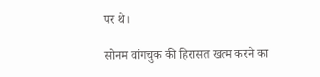पर थे।

सोनम वांगचुक की हिरासत खत्म करने का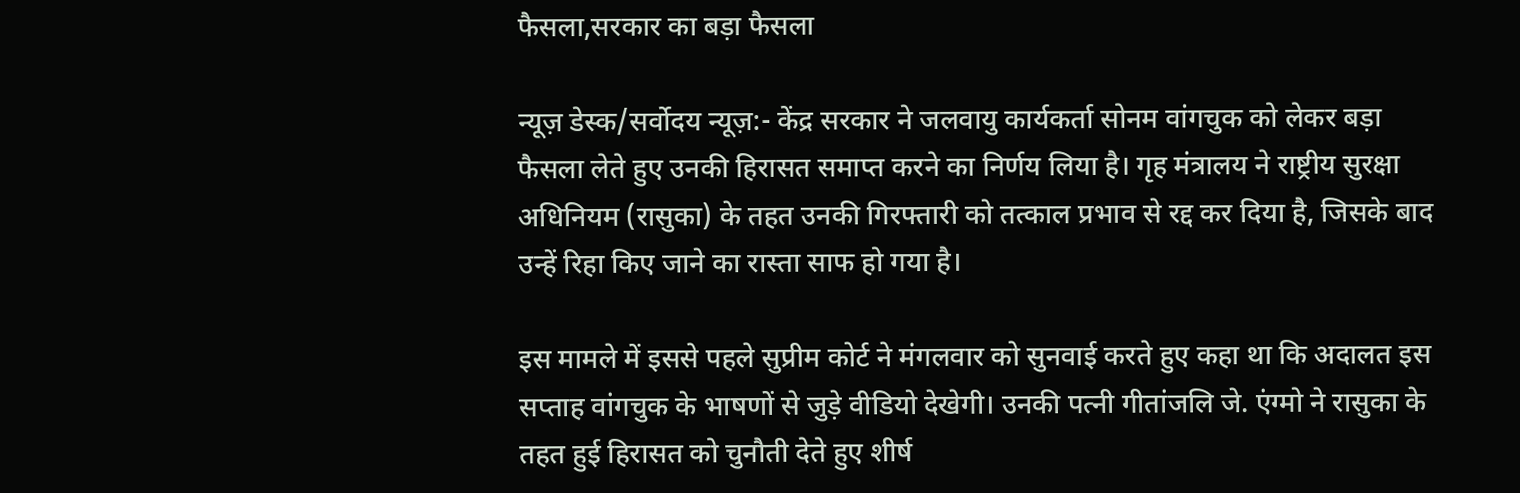फैसला,सरकार का बड़ा फैसला

न्यूज़ डेस्क/सर्वोदय न्यूज़:- केंद्र सरकार ने जलवायु कार्यकर्ता सोनम वांगचुक को लेकर बड़ा फैसला लेते हुए उनकी हिरासत समाप्त करने का निर्णय लिया है। गृह मंत्रालय ने राष्ट्रीय सुरक्षा अधिनियम (रासुका) के तहत उनकी गिरफ्तारी को तत्काल प्रभाव से रद्द कर दिया है, जिसके बाद उन्हें रिहा किए जाने का रास्ता साफ हो गया है।

इस मामले में इससे पहले सुप्रीम कोर्ट ने मंगलवार को सुनवाई करते हुए कहा था कि अदालत इस सप्ताह वांगचुक के भाषणों से जुड़े वीडियो देखेगी। उनकी पत्नी गीतांजलि जे. एंग्मो ने रासुका के तहत हुई हिरासत को चुनौती देते हुए शीर्ष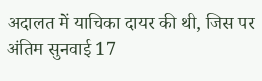अदालत में याचिका दायर की थी, जिस पर अंतिम सुनवाई 17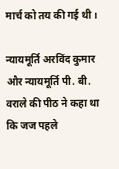मार्च को तय की गई थी।

न्यायमूर्ति अरविंद कुमार और न्यायमूर्ति पी. बी. वराले की पीठ ने कहा था कि जज पहले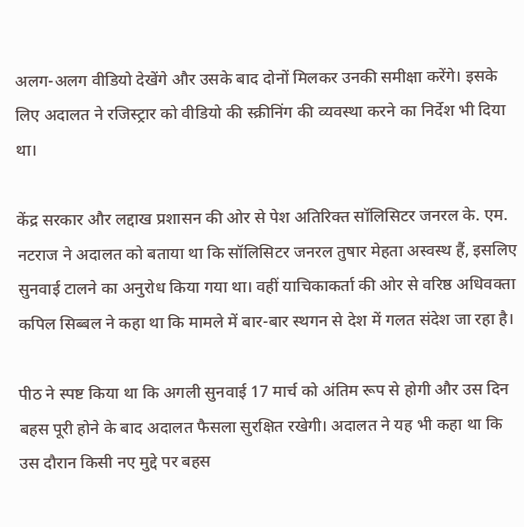अलग-अलग वीडियो देखेंगे और उसके बाद दोनों मिलकर उनकी समीक्षा करेंगे। इसके लिए अदालत ने रजिस्ट्रार को वीडियो की स्क्रीनिंग की व्यवस्था करने का निर्देश भी दिया था।

केंद्र सरकार और लद्दाख प्रशासन की ओर से पेश अतिरिक्त सॉलिसिटर जनरल के. एम. नटराज ने अदालत को बताया था कि सॉलिसिटर जनरल तुषार मेहता अस्वस्थ हैं, इसलिए सुनवाई टालने का अनुरोध किया गया था। वहीं याचिकाकर्ता की ओर से वरिष्ठ अधिवक्ता कपिल सिब्बल ने कहा था कि मामले में बार-बार स्थगन से देश में गलत संदेश जा रहा है।

पीठ ने स्पष्ट किया था कि अगली सुनवाई 17 मार्च को अंतिम रूप से होगी और उस दिन बहस पूरी होने के बाद अदालत फैसला सुरक्षित रखेगी। अदालत ने यह भी कहा था कि उस दौरान किसी नए मुद्दे पर बहस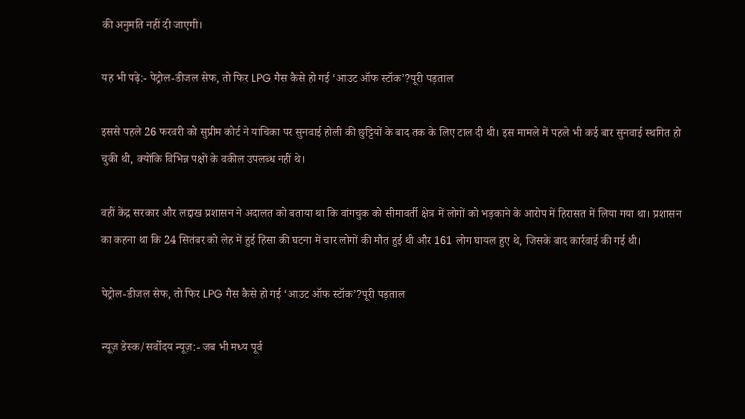की अनुमति नहीं दी जाएगी।

यह भी पढ़े:- पेट्रोल-डीजल सेफ, तो फिर LPG गैस कैसे हो गई ‘आउट ऑफ स्टॉक’?पूरी पड़ताल

इससे पहले 26 फरवरी को सुप्रीम कोर्ट ने याचिका पर सुनवाई होली की छुट्टियों के बाद तक के लिए टाल दी थी। इस मामले में पहले भी कई बार सुनवाई स्थगित हो चुकी थी, क्योंकि विभिन्न पक्षों के वकील उपलब्ध नहीं थे।

वहीं केंद्र सरकार और लद्दाख प्रशासन ने अदालत को बताया था कि वांगचुक को सीमावर्ती क्षेत्र में लोगों को भड़काने के आरोप में हिरासत में लिया गया था। प्रशासन का कहना था कि 24 सितंबर को लेह में हुई हिंसा की घटना में चार लोगों की मौत हुई थी और 161 लोग घायल हुए थे, जिसके बाद कार्रवाई की गई थी।

पेट्रोल-डीजल सेफ, तो फिर LPG गैस कैसे हो गई ‘आउट ऑफ स्टॉक’?पूरी पड़ताल

न्यूज़ डेस्क/सर्वोदय न्यूज़:- जब भी मध्य पूर्व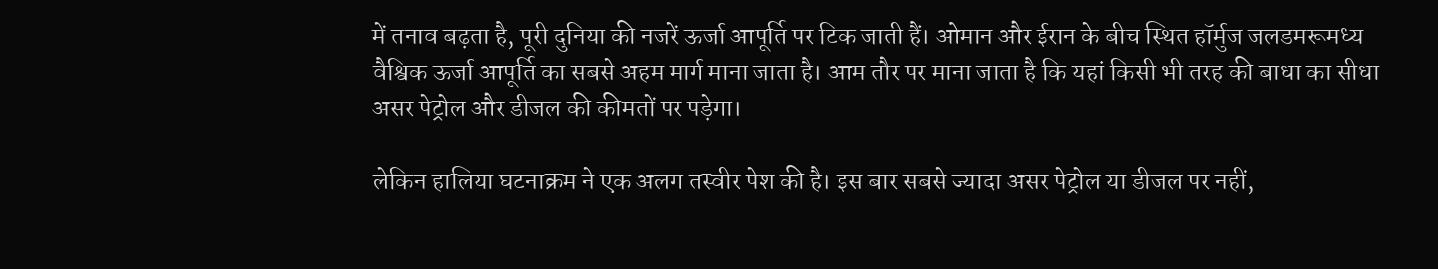में तनाव बढ़ता है, पूरी दुनिया की नजरें ऊर्जा आपूर्ति पर टिक जाती हैं। ओमान और ईरान के बीच स्थित हॉर्मुज जलडमरूमध्य वैश्विक ऊर्जा आपूर्ति का सबसे अहम मार्ग माना जाता है। आम तौर पर माना जाता है कि यहां किसी भी तरह की बाधा का सीधा असर पेट्रोल और डीजल की कीमतों पर पड़ेगा।

लेकिन हालिया घटनाक्रम ने एक अलग तस्वीर पेश की है। इस बार सबसे ज्यादा असर पेट्रोल या डीजल पर नहीं,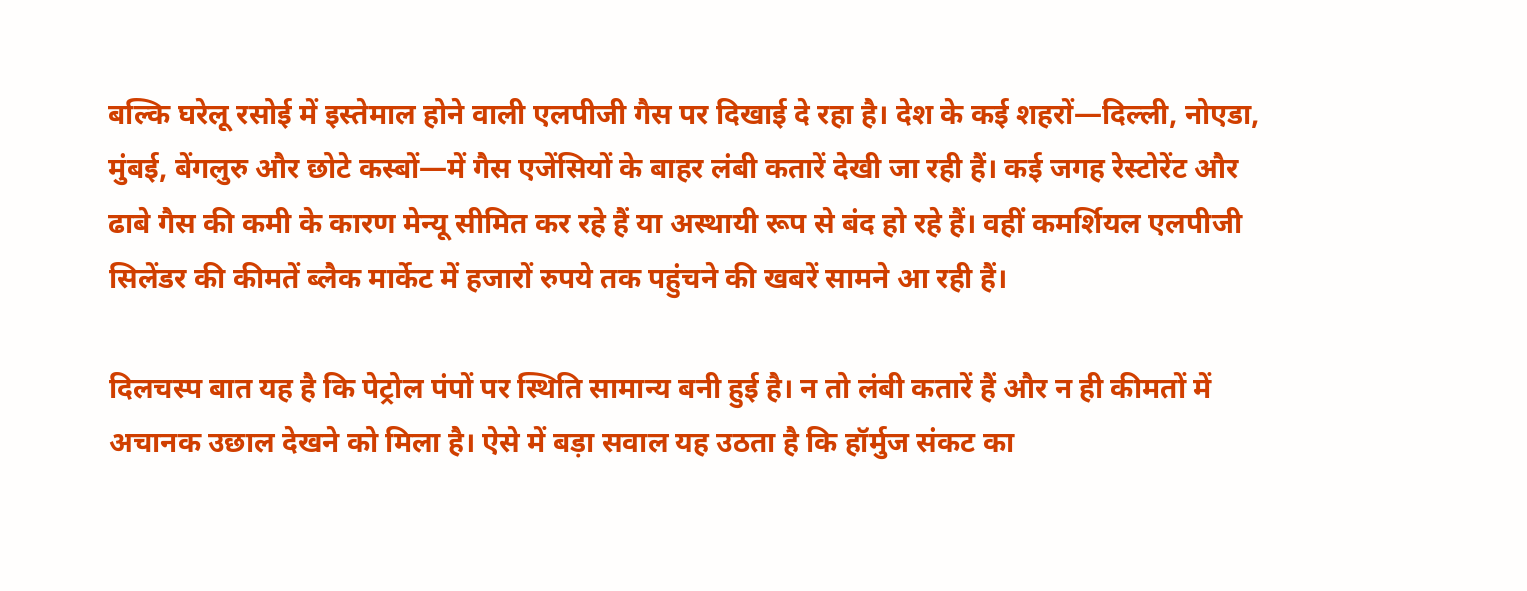बल्कि घरेलू रसोई में इस्तेमाल होने वाली एलपीजी गैस पर दिखाई दे रहा है। देश के कई शहरों—दिल्ली, नोएडा, मुंबई, बेंगलुरु और छोटे कस्बों—में गैस एजेंसियों के बाहर लंबी कतारें देखी जा रही हैं। कई जगह रेस्टोरेंट और ढाबे गैस की कमी के कारण मेन्यू सीमित कर रहे हैं या अस्थायी रूप से बंद हो रहे हैं। वहीं कमर्शियल एलपीजी सिलेंडर की कीमतें ब्लैक मार्केट में हजारों रुपये तक पहुंचने की खबरें सामने आ रही हैं।

दिलचस्प बात यह है कि पेट्रोल पंपों पर स्थिति सामान्य बनी हुई है। न तो लंबी कतारें हैं और न ही कीमतों में अचानक उछाल देखने को मिला है। ऐसे में बड़ा सवाल यह उठता है कि हॉर्मुज संकट का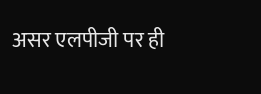असर एलपीजी पर ही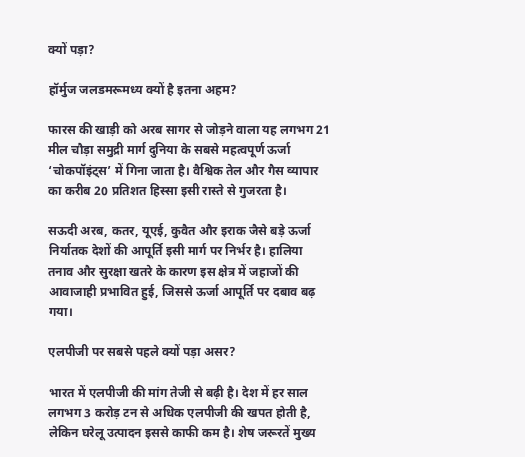क्यों पड़ा?

हॉर्मुज जलडमरूमध्य क्यों है इतना अहम?

फारस की खाड़ी को अरब सागर से जोड़ने वाला यह लगभग 21 मील चौड़ा समुद्री मार्ग दुनिया के सबसे महत्वपूर्ण ऊर्जा ‘चोकपॉइंट्स’ में गिना जाता है। वैश्विक तेल और गैस व्यापार का करीब 20 प्रतिशत हिस्सा इसी रास्ते से गुजरता है।

सऊदी अरब, कतर, यूएई, कुवैत और इराक जैसे बड़े ऊर्जा निर्यातक देशों की आपूर्ति इसी मार्ग पर निर्भर है। हालिया तनाव और सुरक्षा खतरे के कारण इस क्षेत्र में जहाजों की आवाजाही प्रभावित हुई, जिससे ऊर्जा आपूर्ति पर दबाव बढ़ गया।

एलपीजी पर सबसे पहले क्यों पड़ा असर?

भारत में एलपीजी की मांग तेजी से बढ़ी है। देश में हर साल लगभग 3 करोड़ टन से अधिक एलपीजी की खपत होती है, लेकिन घरेलू उत्पादन इससे काफी कम है। शेष जरूरतें मुख्य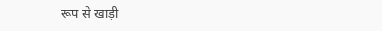रूप से खाड़ी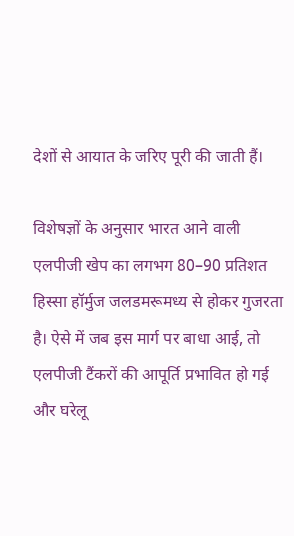देशों से आयात के जरिए पूरी की जाती हैं।

विशेषज्ञों के अनुसार भारत आने वाली एलपीजी खेप का लगभग 80–90 प्रतिशत हिस्सा हॉर्मुज जलडमरूमध्य से होकर गुजरता है। ऐसे में जब इस मार्ग पर बाधा आई, तो एलपीजी टैंकरों की आपूर्ति प्रभावित हो गई और घरेलू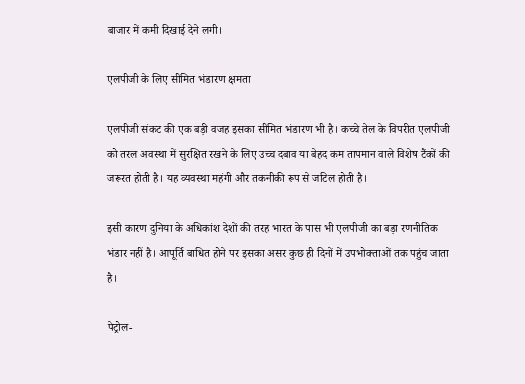बाजार में कमी दिखाई देने लगी।

एलपीजी के लिए सीमित भंडारण क्षमता

एलपीजी संकट की एक बड़ी वजह इसका सीमित भंडारण भी है। कच्चे तेल के विपरीत एलपीजी को तरल अवस्था में सुरक्षित रखने के लिए उच्च दबाव या बेहद कम तापमान वाले विशेष टैंकों की जरूरत होती है। यह व्यवस्था महंगी और तकनीकी रूप से जटिल होती है।

इसी कारण दुनिया के अधिकांश देशों की तरह भारत के पास भी एलपीजी का बड़ा रणनीतिक भंडार नहीं है। आपूर्ति बाधित होने पर इसका असर कुछ ही दिनों में उपभोक्ताओं तक पहुंच जाता है।

पेट्रोल-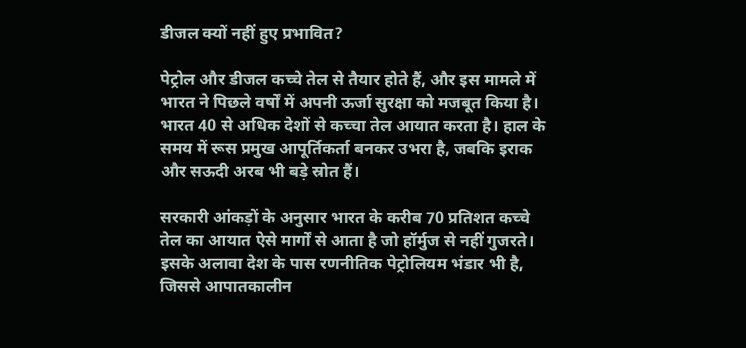डीजल क्यों नहीं हुए प्रभावित?

पेट्रोल और डीजल कच्चे तेल से तैयार होते हैं, और इस मामले में भारत ने पिछले वर्षों में अपनी ऊर्जा सुरक्षा को मजबूत किया है। भारत 40 से अधिक देशों से कच्चा तेल आयात करता है। हाल के समय में रूस प्रमुख आपूर्तिकर्ता बनकर उभरा है, जबकि इराक और सऊदी अरब भी बड़े स्रोत हैं।

सरकारी आंकड़ों के अनुसार भारत के करीब 70 प्रतिशत कच्चे तेल का आयात ऐसे मार्गों से आता है जो हॉर्मुज से नहीं गुजरते। इसके अलावा देश के पास रणनीतिक पेट्रोलियम भंडार भी है, जिससे आपातकालीन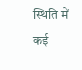स्थिति में कई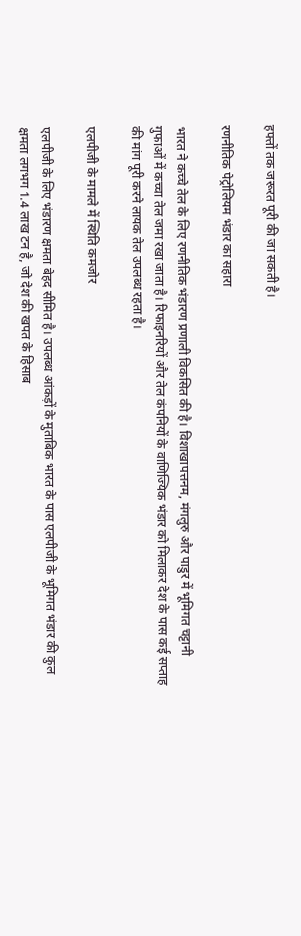हफ्तों तक जरूरत पूरी की जा सकती है।

रणनीतिक पेट्रोलियम भंडार का सहारा

भारत ने कच्चे तेल के लिए रणनीतिक भंडारण प्रणाली विकसित की है। विशाखापत्तनम, मंगलुरु और पाडुर में भूमिगत चट्टानी गुफाओं में कच्चा तेल जमा रखा जाता है। रिफाइनरियों और तेल कंपनियों के वाणिज्यिक भंडार को मिलाकर देश के पास कई सप्ताह की मांग पूरी करने लायक तेल उपलब्ध रहता है।

एलपीजी के मामले में स्थिति कमजोर

एलपीजी के लिए भंडारण क्षमता बेहद सीमित है। उपलब्ध आंकड़ों के मुताबिक भारत के पास एलपीजी के भूमिगत भंडार की कुल क्षमता लगभग 1.4 लाख टन है, जो देश की खपत के हिसाब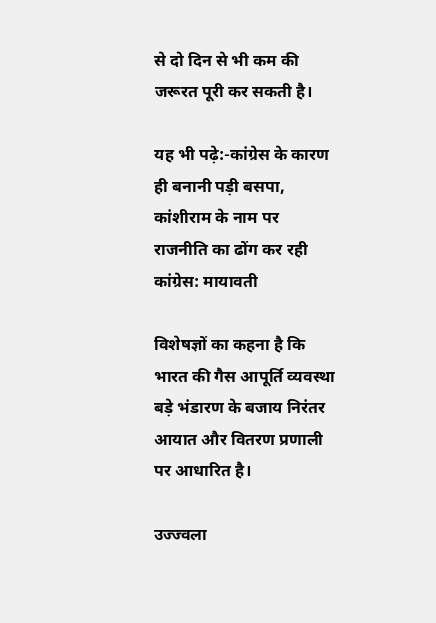से दो दिन से भी कम की जरूरत पूरी कर सकती है।

यह भी पढ़े:-कांग्रेस के कारण ही बनानी पड़ी बसपा, कांशीराम के नाम पर राजनीति का ढोंग कर रही कांग्रेस: मायावती

विशेषज्ञों का कहना है कि भारत की गैस आपूर्ति व्यवस्था बड़े भंडारण के बजाय निरंतर आयात और वितरण प्रणाली पर आधारित है।

उज्ज्वला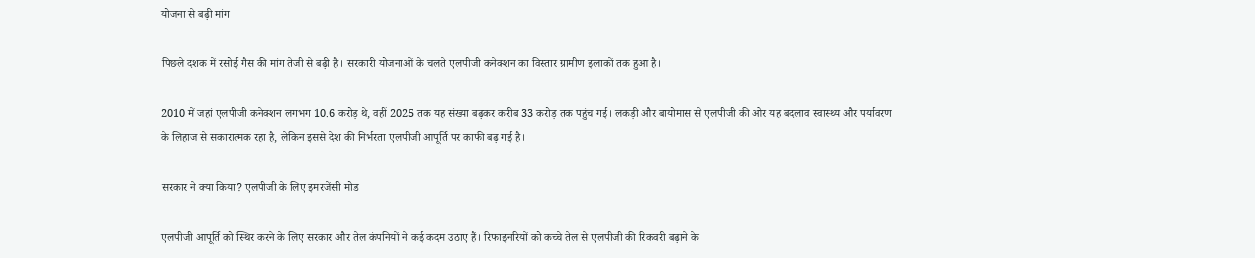योजना से बढ़ी मांग

पिछले दशक में रसोई गैस की मांग तेजी से बढ़ी है। सरकारी योजनाओं के चलते एलपीजी कनेक्शन का विस्तार ग्रामीण इलाकों तक हुआ है।

2010 में जहां एलपीजी कनेक्शन लगभग 10.6 करोड़ थे, वहीं 2025 तक यह संख्या बढ़कर करीब 33 करोड़ तक पहुंच गई। लकड़ी और बायोमास से एलपीजी की ओर यह बदलाव स्वास्थ्य और पर्यावरण के लिहाज से सकारात्मक रहा है, लेकिन इससे देश की निर्भरता एलपीजी आपूर्ति पर काफी बढ़ गई है।

सरकार ने क्या किया? एलपीजी के लिए इमरजेंसी मोड

एलपीजी आपूर्ति को स्थिर करने के लिए सरकार और तेल कंपनियों ने कई कदम उठाए हैं। रिफाइनरियों को कच्चे तेल से एलपीजी की रिकवरी बढ़ाने के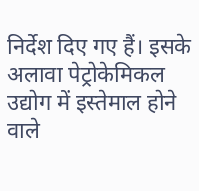निर्देश दिए गए हैं। इसके अलावा पेट्रोकेमिकल उद्योग में इस्तेमाल होने वाले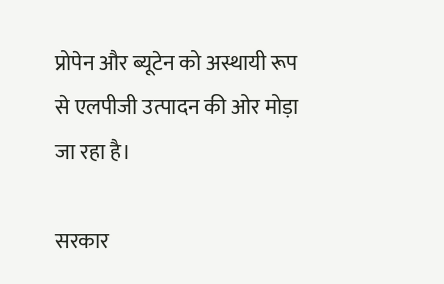प्रोपेन और ब्यूटेन को अस्थायी रूप से एलपीजी उत्पादन की ओर मोड़ा जा रहा है।

सरकार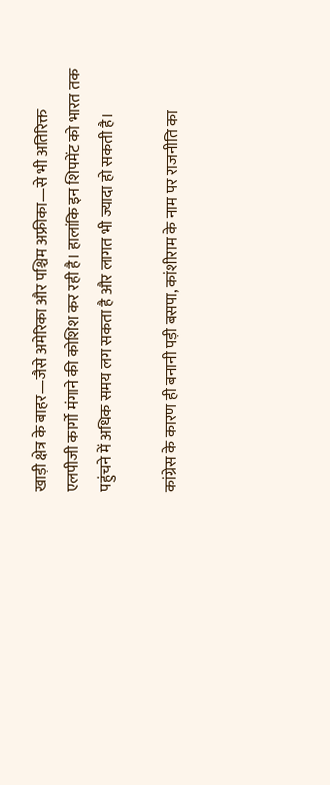खाड़ी क्षेत्र के बाहर—जैसे अमेरिका और पश्चिम अफ्रीका—से भी अतिरिक्त एलपीजी कार्गो मंगाने की कोशिश कर रही है। हालांकि इन शिपमेंट को भारत तक पहुंचने में अधिक समय लग सकता है और लागत भी ज्यादा हो सकती है।

कांग्रेस के कारण ही बनानी पड़ी बसपा, कांशीराम के नाम पर राजनीति का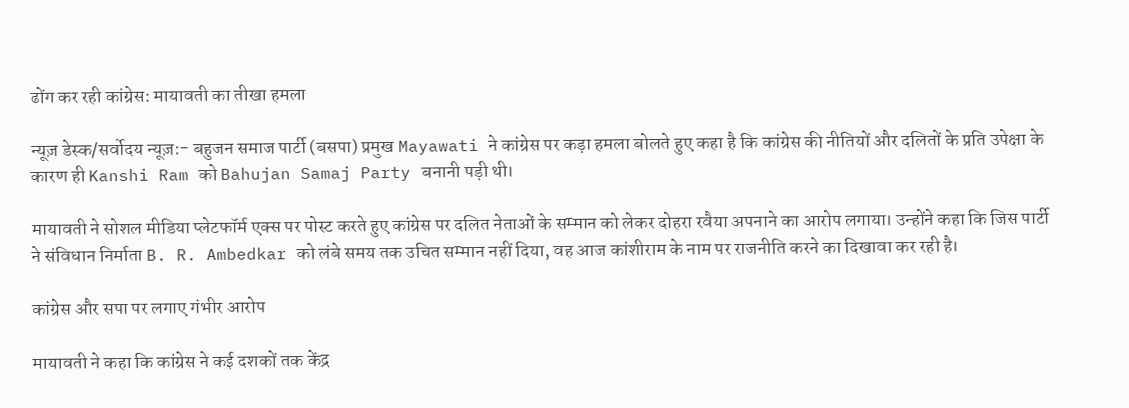ढोंग कर रही कांग्रेस: मायावती का तीखा हमला

न्यूज़ डेस्क/सर्वोदय न्यूज़:- बहुजन समाज पार्टी (बसपा) प्रमुख Mayawati ने कांग्रेस पर कड़ा हमला बोलते हुए कहा है कि कांग्रेस की नीतियों और दलितों के प्रति उपेक्षा के कारण ही Kanshi Ram को Bahujan Samaj Party बनानी पड़ी थी।

मायावती ने सोशल मीडिया प्लेटफॉर्म एक्स पर पोस्ट करते हुए कांग्रेस पर दलित नेताओं के सम्मान को लेकर दोहरा रवैया अपनाने का आरोप लगाया। उन्होंने कहा कि जिस पार्टी ने संविधान निर्माता B. R. Ambedkar को लंबे समय तक उचित सम्मान नहीं दिया, वह आज कांशीराम के नाम पर राजनीति करने का दिखावा कर रही है।

कांग्रेस और सपा पर लगाए गंभीर आरोप

मायावती ने कहा कि कांग्रेस ने कई दशकों तक केंद्र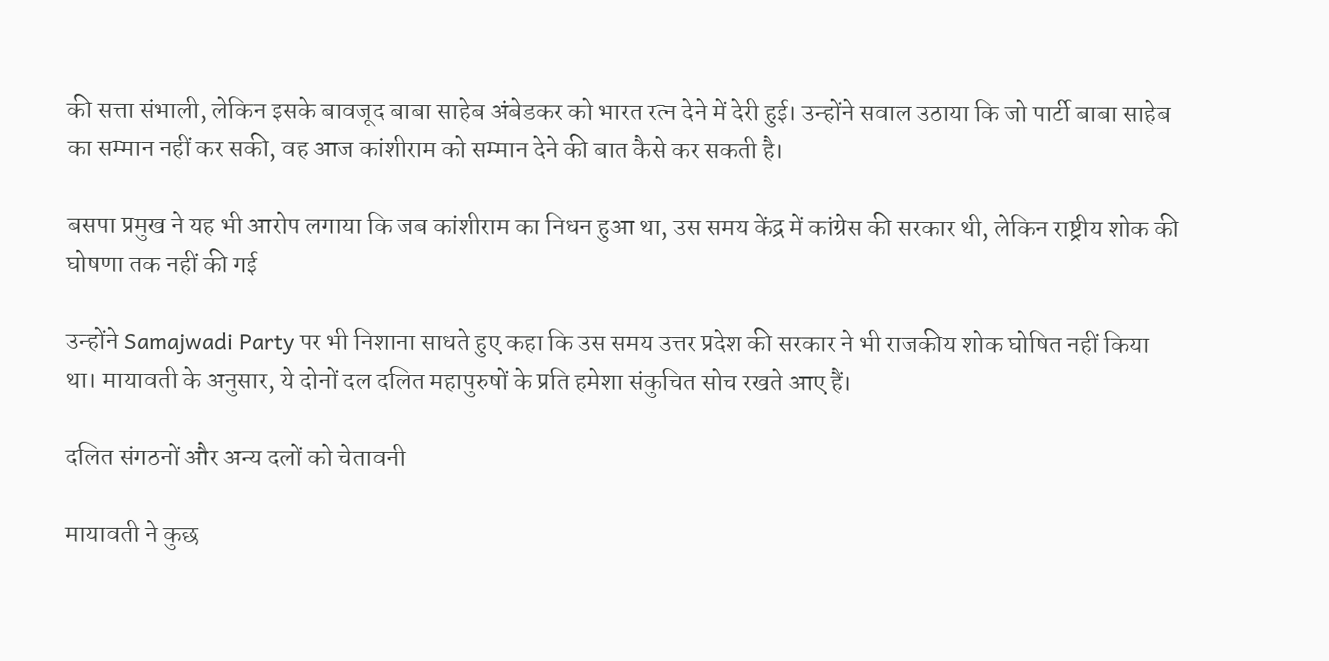की सत्ता संभाली, लेकिन इसके बावजूद बाबा साहेब अंबेडकर को भारत रत्न देने में देरी हुई। उन्होंने सवाल उठाया कि जो पार्टी बाबा साहेब का सम्मान नहीं कर सकी, वह आज कांशीराम को सम्मान देने की बात कैसे कर सकती है।

बसपा प्रमुख ने यह भी आरोप लगाया कि जब कांशीराम का निधन हुआ था, उस समय केंद्र में कांग्रेस की सरकार थी, लेकिन राष्ट्रीय शोक की घोषणा तक नहीं की गई

उन्होंने Samajwadi Party पर भी निशाना साधते हुए कहा कि उस समय उत्तर प्रदेश की सरकार ने भी राजकीय शोक घोषित नहीं किया था। मायावती के अनुसार, ये दोनों दल दलित महापुरुषों के प्रति हमेशा संकुचित सोच रखते आए हैं।

दलित संगठनों और अन्य दलों को चेतावनी

मायावती ने कुछ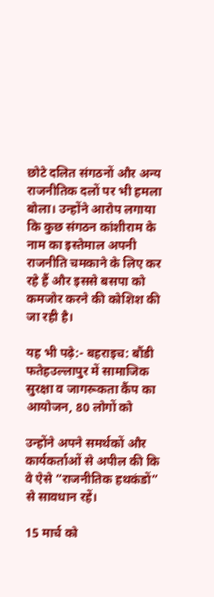छोटे दलित संगठनों और अन्य राजनीतिक दलों पर भी हमला बोला। उन्होंने आरोप लगाया कि कुछ संगठन कांशीराम के नाम का इस्तेमाल अपनी राजनीति चमकाने के लिए कर रहे हैं और इससे बसपा को कमजोर करने की कोशिश की जा रही है।

यह भी पढ़े:- बहराइच: बौंडी फतेहउल्लापुर में सामाजिक सुरक्षा व जागरूकता कैंप का आयोजन, 80 लोगों को

उन्होंने अपने समर्थकों और कार्यकर्ताओं से अपील की कि वे ऐसे “राजनीतिक हथकंडों” से सावधान रहें।

15 मार्च को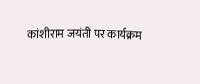कांशीराम जयंती पर कार्यक्रम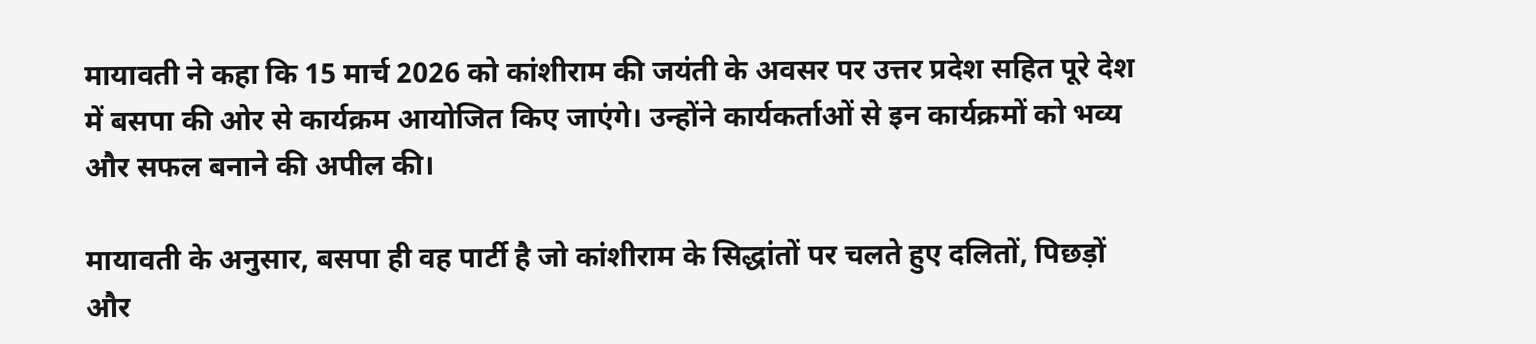मायावती ने कहा कि 15 मार्च 2026 को कांशीराम की जयंती के अवसर पर उत्तर प्रदेश सहित पूरे देश में बसपा की ओर से कार्यक्रम आयोजित किए जाएंगे। उन्होंने कार्यकर्ताओं से इन कार्यक्रमों को भव्य और सफल बनाने की अपील की।

मायावती के अनुसार, बसपा ही वह पार्टी है जो कांशीराम के सिद्धांतों पर चलते हुए दलितों, पिछड़ों और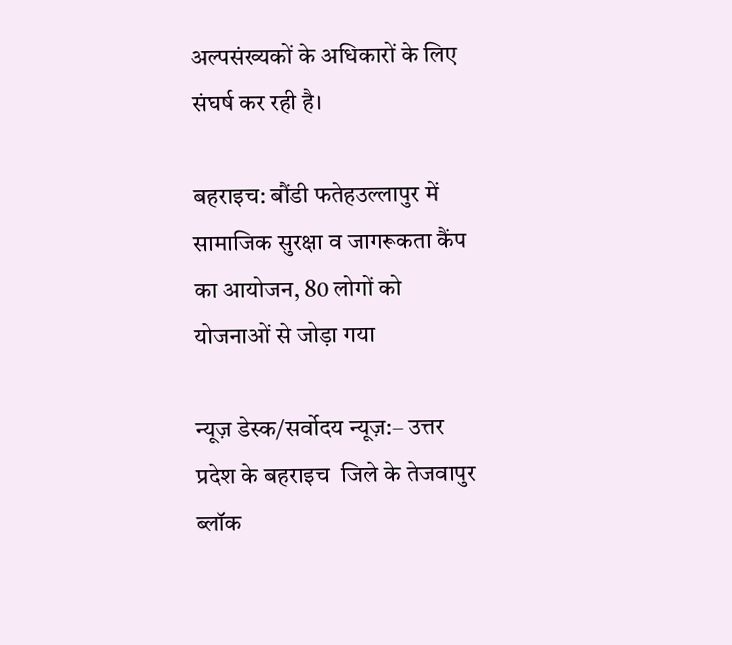अल्पसंख्यकों के अधिकारों के लिए संघर्ष कर रही है।

बहराइच: बौंडी फतेहउल्लापुर में सामाजिक सुरक्षा व जागरूकता कैंप का आयोजन, 80 लोगों को योजनाओं से जोड़ा गया

न्यूज़ डेस्क/सर्वोदय न्यूज़:– उत्तर प्रदेश के बहराइच  जिले के तेजवापुर ब्लॉक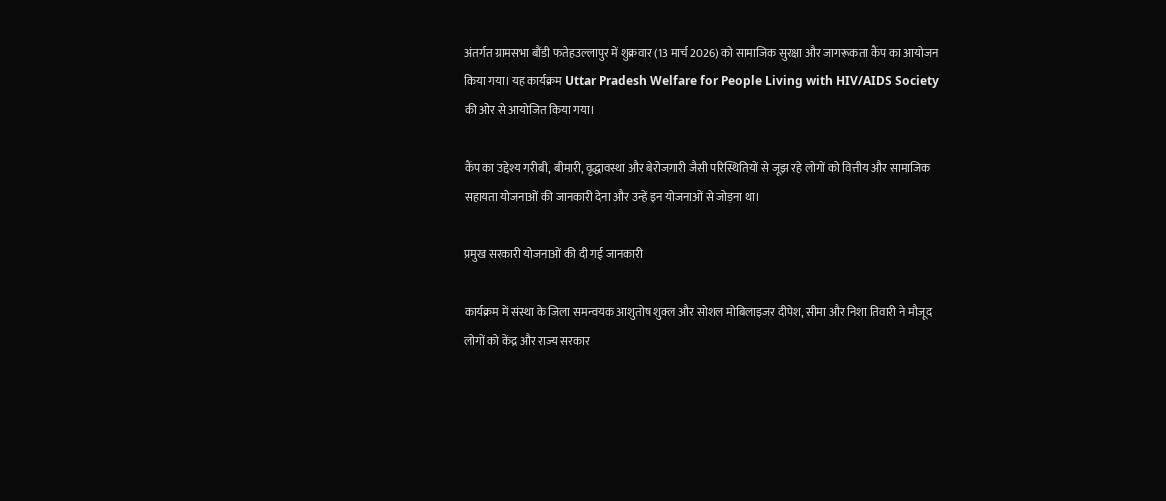अंतर्गत ग्रामसभा बौंडी फतेहउल्लापुर में शुक्रवार (13 मार्च 2026) को सामाजिक सुरक्षा और जागरूकता कैंप का आयोजन किया गया। यह कार्यक्रम Uttar Pradesh Welfare for People Living with HIV/AIDS Society की ओर से आयोजित किया गया।

कैंप का उद्देश्य गरीबी, बीमारी, वृद्धावस्था और बेरोजगारी जैसी परिस्थितियों से जूझ रहे लोगों को वित्तीय और सामाजिक सहायता योजनाओं की जानकारी देना और उन्हें इन योजनाओं से जोड़ना था।

प्रमुख सरकारी योजनाओं की दी गई जानकारी

कार्यक्रम में संस्था के जिला समन्वयक आशुतोष शुक्ल और सोशल मोबिलाइजर दीपेश, सीमा और निशा तिवारी ने मौजूद लोगों को केंद्र और राज्य सरकार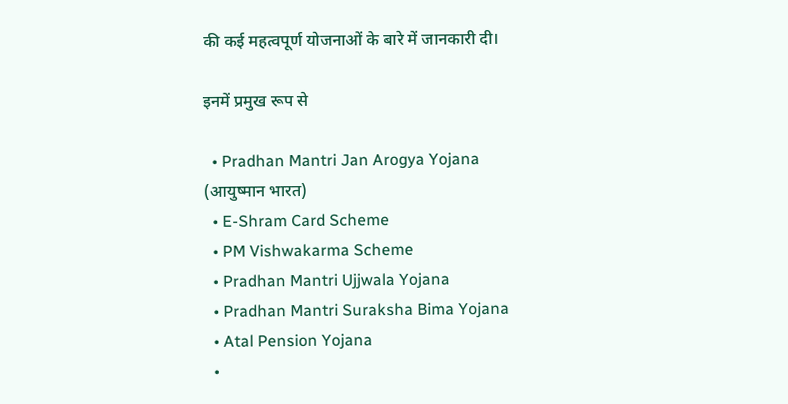की कई महत्वपूर्ण योजनाओं के बारे में जानकारी दी।

इनमें प्रमुख रूप से

  • Pradhan Mantri Jan Arogya Yojana (आयुष्मान भारत)
  • E-Shram Card Scheme
  • PM Vishwakarma Scheme
  • Pradhan Mantri Ujjwala Yojana
  • Pradhan Mantri Suraksha Bima Yojana
  • Atal Pension Yojana
  •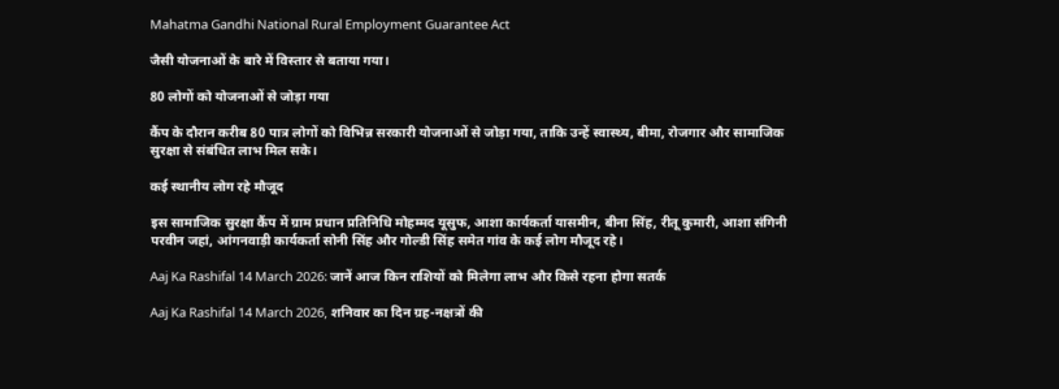Mahatma Gandhi National Rural Employment Guarantee Act

जैसी योजनाओं के बारे में विस्तार से बताया गया।

80 लोगों को योजनाओं से जोड़ा गया

कैंप के दौरान करीब 80 पात्र लोगों को विभिन्न सरकारी योजनाओं से जोड़ा गया, ताकि उन्हें स्वास्थ्य, बीमा, रोजगार और सामाजिक सुरक्षा से संबंधित लाभ मिल सके।

कई स्थानीय लोग रहे मौजूद

इस सामाजिक सुरक्षा कैंप में ग्राम प्रधान प्रतिनिधि मोहम्मद यूसुफ, आशा कार्यकर्ता यासमीन, बीना सिंह, रीतू कुमारी, आशा संगिनी परवीन जहां, आंगनवाड़ी कार्यकर्ता सोनी सिंह और गोल्डी सिंह समेत गांव के कई लोग मौजूद रहे।

Aaj Ka Rashifal 14 March 2026: जानें आज किन राशियों को मिलेगा लाभ और किसे रहना होगा सतर्क

Aaj Ka Rashifal 14 March 2026, शनिवार का दिन ग्रह-नक्षत्रों की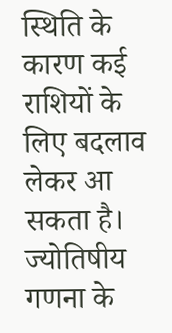स्थिति के कारण कई राशियों के लिए बदलाव लेकर आ सकता है। ज्योतिषीय गणना के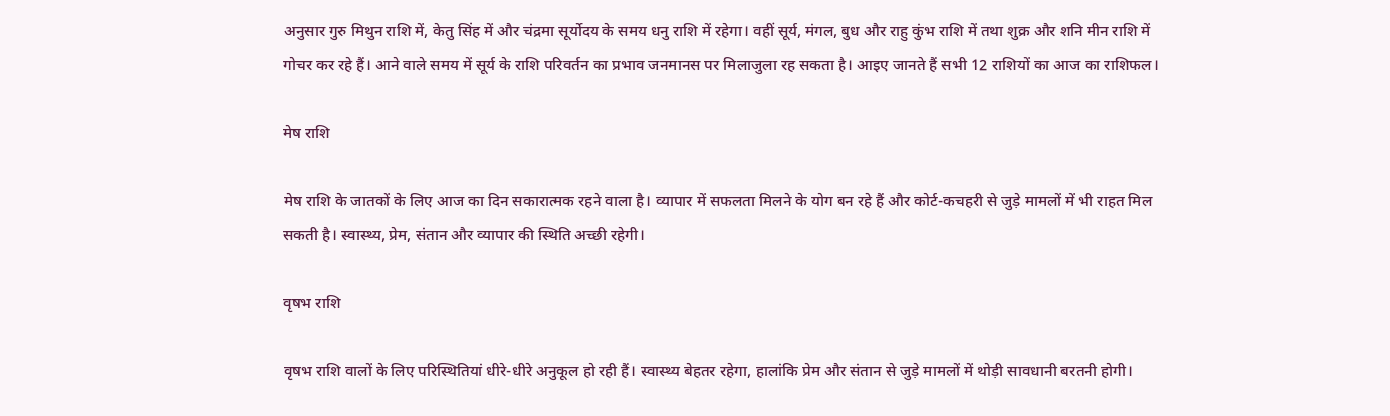अनुसार गुरु मिथुन राशि में, केतु सिंह में और चंद्रमा सूर्योदय के समय धनु राशि में रहेगा। वहीं सूर्य, मंगल, बुध और राहु कुंभ राशि में तथा शुक्र और शनि मीन राशि में गोचर कर रहे हैं। आने वाले समय में सूर्य के राशि परिवर्तन का प्रभाव जनमानस पर मिलाजुला रह सकता है। आइए जानते हैं सभी 12 राशियों का आज का राशिफल।

मेष राशि

मेष राशि के जातकों के लिए आज का दिन सकारात्मक रहने वाला है। व्यापार में सफलता मिलने के योग बन रहे हैं और कोर्ट-कचहरी से जुड़े मामलों में भी राहत मिल सकती है। स्वास्थ्य, प्रेम, संतान और व्यापार की स्थिति अच्छी रहेगी।

वृषभ राशि

वृषभ राशि वालों के लिए परिस्थितियां धीरे-धीरे अनुकूल हो रही हैं। स्वास्थ्य बेहतर रहेगा, हालांकि प्रेम और संतान से जुड़े मामलों में थोड़ी सावधानी बरतनी होगी।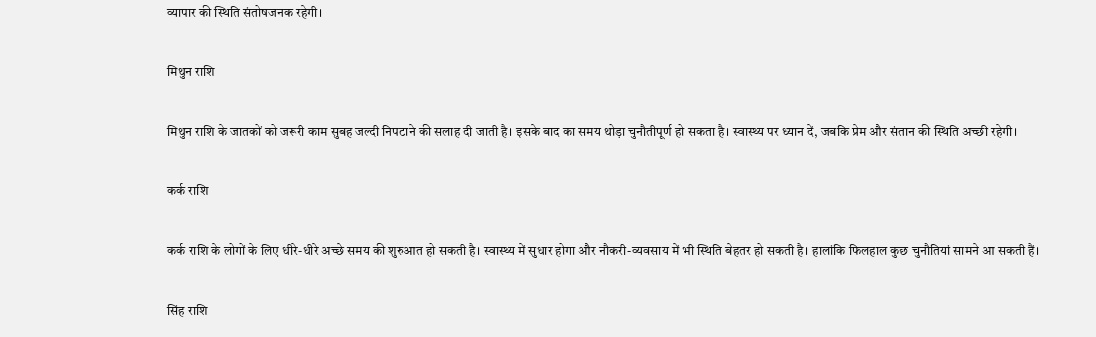व्यापार की स्थिति संतोषजनक रहेगी।

मिथुन राशि

मिथुन राशि के जातकों को जरूरी काम सुबह जल्दी निपटाने की सलाह दी जाती है। इसके बाद का समय थोड़ा चुनौतीपूर्ण हो सकता है। स्वास्थ्य पर ध्यान दें, जबकि प्रेम और संतान की स्थिति अच्छी रहेगी।

कर्क राशि

कर्क राशि के लोगों के लिए धीरे-धीरे अच्छे समय की शुरुआत हो सकती है। स्वास्थ्य में सुधार होगा और नौकरी-व्यवसाय में भी स्थिति बेहतर हो सकती है। हालांकि फिलहाल कुछ चुनौतियां सामने आ सकती हैं।

सिंह राशि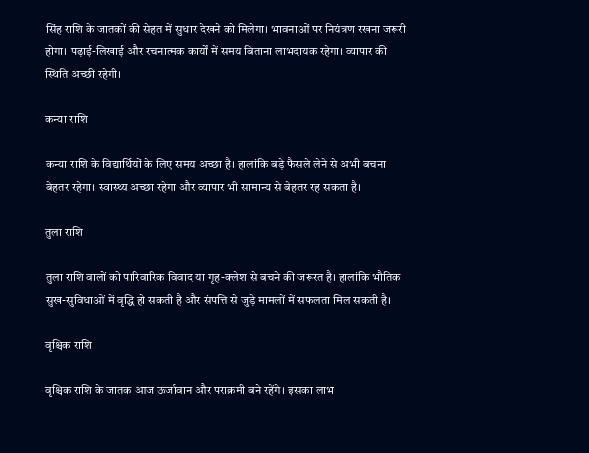सिंह राशि के जातकों की सेहत में सुधार देखने को मिलेगा। भावनाओं पर नियंत्रण रखना जरूरी होगा। पढ़ाई-लिखाई और रचनात्मक कार्यों में समय बिताना लाभदायक रहेगा। व्यापार की स्थिति अच्छी रहेगी।

कन्या राशि

कन्या राशि के विद्यार्थियों के लिए समय अच्छा है। हालांकि बड़े फैसले लेने से अभी बचना बेहतर रहेगा। स्वास्थ्य अच्छा रहेगा और व्यापार भी सामान्य से बेहतर रह सकता है।

तुला राशि

तुला राशि वालों को पारिवारिक विवाद या गृह-क्लेश से बचने की जरूरत है। हालांकि भौतिक सुख-सुविधाओं में वृद्धि हो सकती है और संपत्ति से जुड़े मामलों में सफलता मिल सकती है।

वृश्चिक राशि

वृश्चिक राशि के जातक आज ऊर्जावान और पराक्रमी बने रहेंगे। इसका लाभ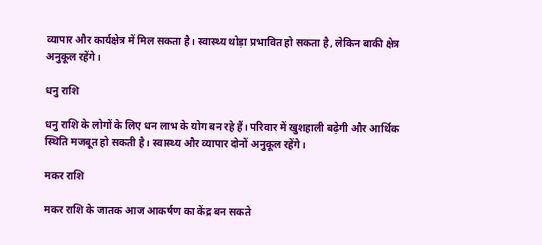व्यापार और कार्यक्षेत्र में मिल सकता है। स्वास्थ्य थोड़ा प्रभावित हो सकता है, लेकिन बाकी क्षेत्र अनुकूल रहेंगे।

धनु राशि

धनु राशि के लोगों के लिए धन लाभ के योग बन रहे हैं। परिवार में खुशहाली बढ़ेगी और आर्थिक स्थिति मजबूत हो सकती है। स्वास्थ्य और व्यापार दोनों अनुकूल रहेंगे।

मकर राशि

मकर राशि के जातक आज आकर्षण का केंद्र बन सकते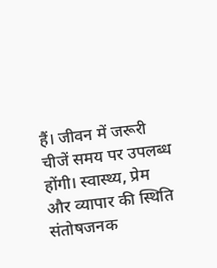हैं। जीवन में जरूरी चीजें समय पर उपलब्ध होंगी। स्वास्थ्य, प्रेम और व्यापार की स्थिति संतोषजनक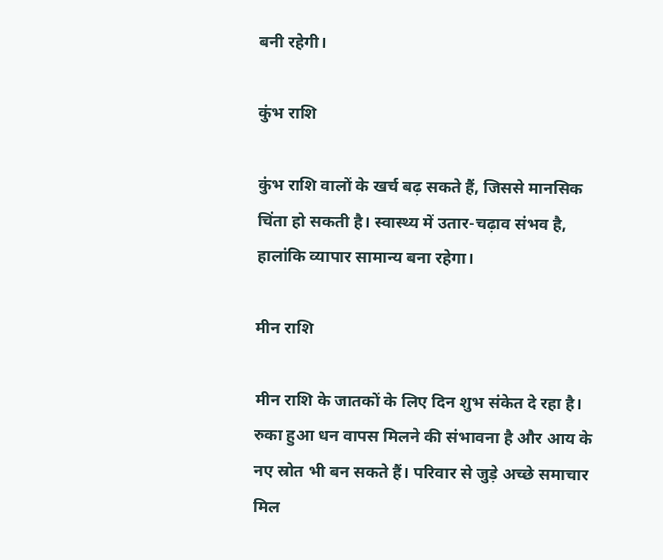बनी रहेगी।

कुंभ राशि

कुंभ राशि वालों के खर्च बढ़ सकते हैं, जिससे मानसिक चिंता हो सकती है। स्वास्थ्य में उतार-चढ़ाव संभव है, हालांकि व्यापार सामान्य बना रहेगा।

मीन राशि

मीन राशि के जातकों के लिए दिन शुभ संकेत दे रहा है। रुका हुआ धन वापस मिलने की संभावना है और आय के नए स्रोत भी बन सकते हैं। परिवार से जुड़े अच्छे समाचार मिल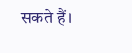सकते हैं।